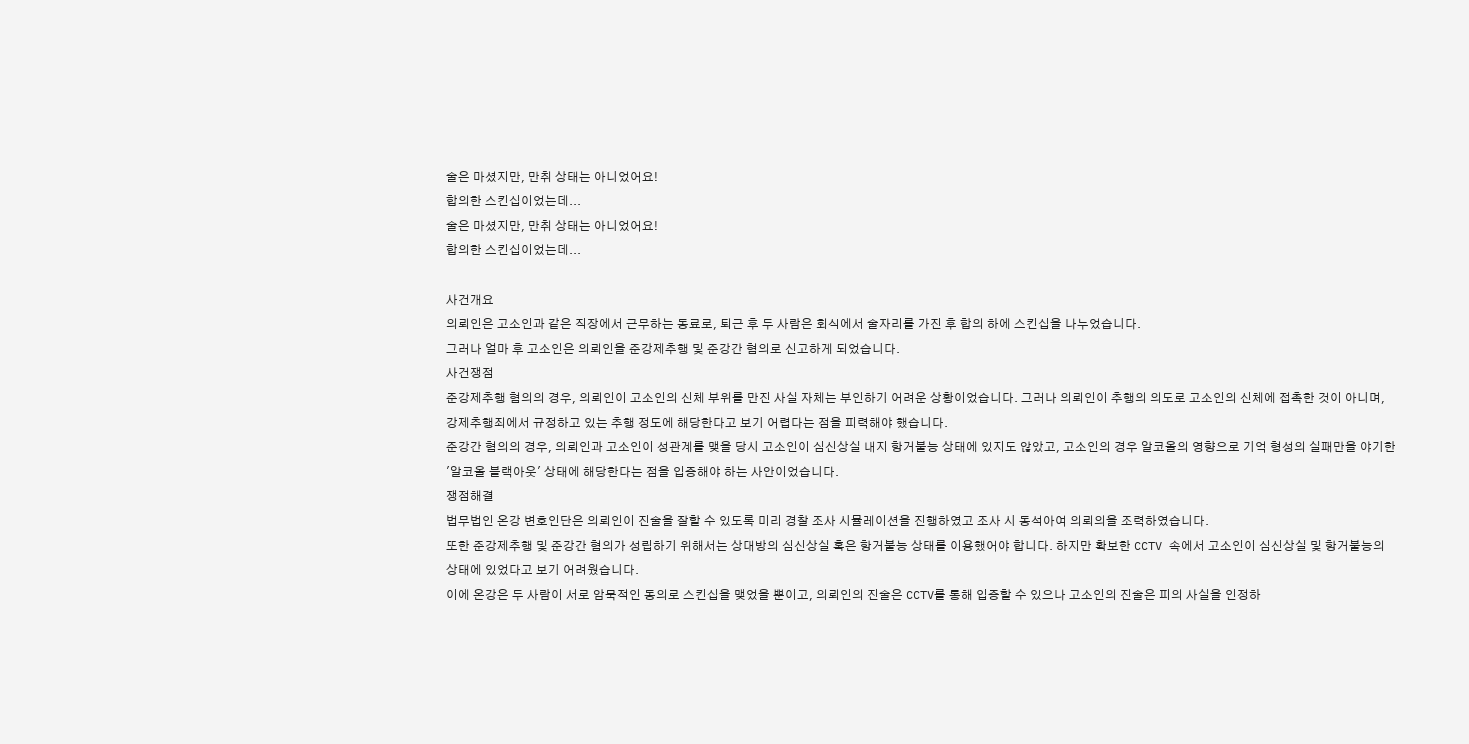술은 마셨지만, 만취 상태는 아니었어요!
합의한 스킨십이었는데...
술은 마셨지만, 만취 상태는 아니었어요!
합의한 스킨십이었는데...

사건개요
의뢰인은 고소인과 같은 직장에서 근무하는 동료로, 퇴근 후 두 사람은 회식에서 술자리를 가진 후 합의 하에 스킨십을 나누었습니다.
그러나 얼마 후 고소인은 의뢰인을 준강제추행 및 준강간 혐의로 신고하게 되었습니다.
사건쟁점
준강제추행 혐의의 경우, 의뢰인이 고소인의 신체 부위를 만진 사실 자체는 부인하기 어려운 상황이었습니다. 그러나 의뢰인이 추행의 의도로 고소인의 신체에 접촉한 것이 아니며, 강제추행죄에서 규정하고 있는 추행 정도에 해당한다고 보기 어렵다는 점을 피력해야 했습니다.
준강간 혐의의 경우, 의뢰인과 고소인이 성관계를 맺을 당시 고소인이 심신상실 내지 항거불능 상태에 있지도 않았고, 고소인의 경우 알코올의 영향으로 기억 형성의 실패만을 야기한 '알코올 블랙아웃' 상태에 해당한다는 점을 입증해야 하는 사안이었습니다.
쟁점해결
법무법인 온강 변호인단은 의뢰인이 진술을 잘할 수 있도록 미리 경찰 조사 시뮬레이션을 진행하였고 조사 시 동석아여 의뢰의을 조력하였습니다.
또한 준강제추행 및 준강간 혐의가 성립하기 위해서는 상대방의 심신상실 혹은 항거불능 상태를 이용했어야 합니다. 하지만 확보한 CCTV 속에서 고소인이 심신상실 및 항거불능의 상태에 있었다고 보기 어려웠습니다.
이에 온강은 두 사람이 서로 암묵적인 동의로 스킨십을 맺었을 뿐이고, 의뢰인의 진술은 CCTV를 통해 입증할 수 있으나 고소인의 진술은 피의 사실을 인정하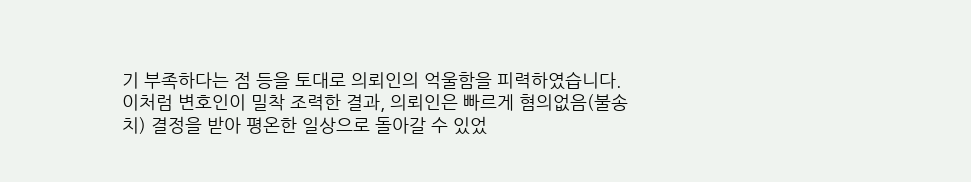기 부족하다는 점 등을 토대로 의뢰인의 억울함을 피력하였습니다.
이처럼 변호인이 밀착 조력한 결과, 의뢰인은 빠르게 혐의없음(불송치) 결정을 받아 평온한 일상으로 돌아갈 수 있었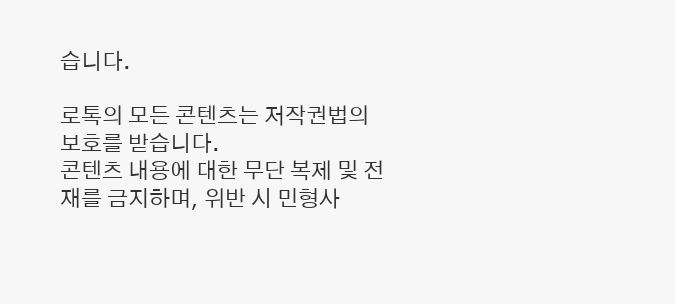습니다.

로톡의 모든 콘텐츠는 저작권법의 보호를 받습니다.
콘텐츠 내용에 대한 무단 복제 및 전재를 금지하며, 위반 시 민형사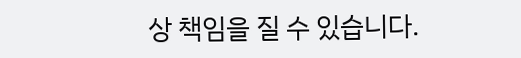상 책임을 질 수 있습니다.